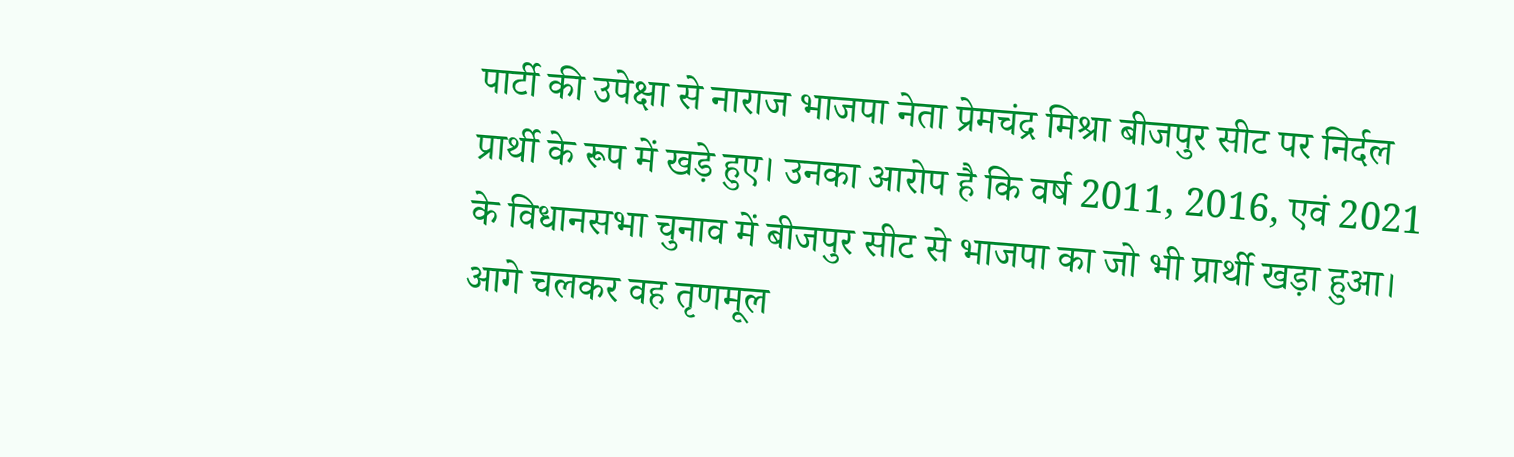पार्टी की उपेक्षा से नाराज भाजपा नेता प्रेमचंद्र मिश्रा बीजपुर सीट पर निर्दल प्रार्थी के रूप में खड़े हुए। उनका आरोप है कि वर्ष 2011, 2016, एवं 2021 के विधानसभा चुनाव में बीजपुर सीट से भाजपा का जो भी प्रार्थी खड़ा हुआ। आगे चलकर वह तृणमूल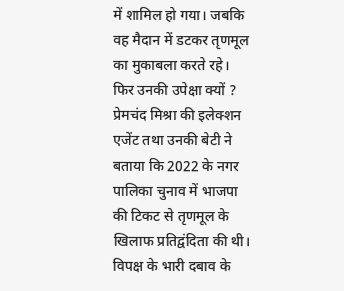में शामिल हो गया। जबकि वह मैदान में डटकर तृणमूल का मुकाबला करते रहे। फिर उनकी उपेक्षा क्यों ?
प्रेमचंद मिश्रा की इलेक्शन एजेंट तथा उनकी बेटी ने बताया कि 2022 के नगर पालिका चुनाव में भाजपा की टिकट से तृणमूल के खिलाफ प्रतिद्वंदिता की थी। विपक्ष के भारी दबाव के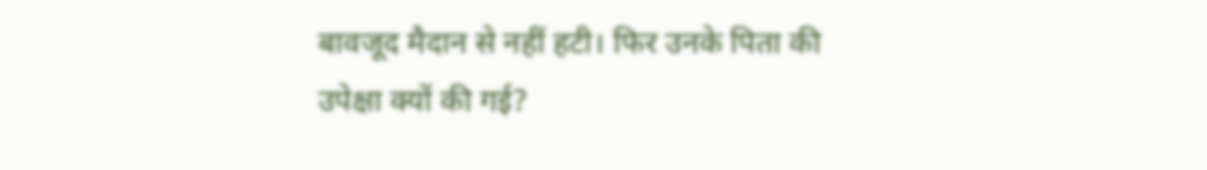बावजूद मैदान से नहीं हटी। फिर उनके पिता की उपेक्षा क्यों की गई?